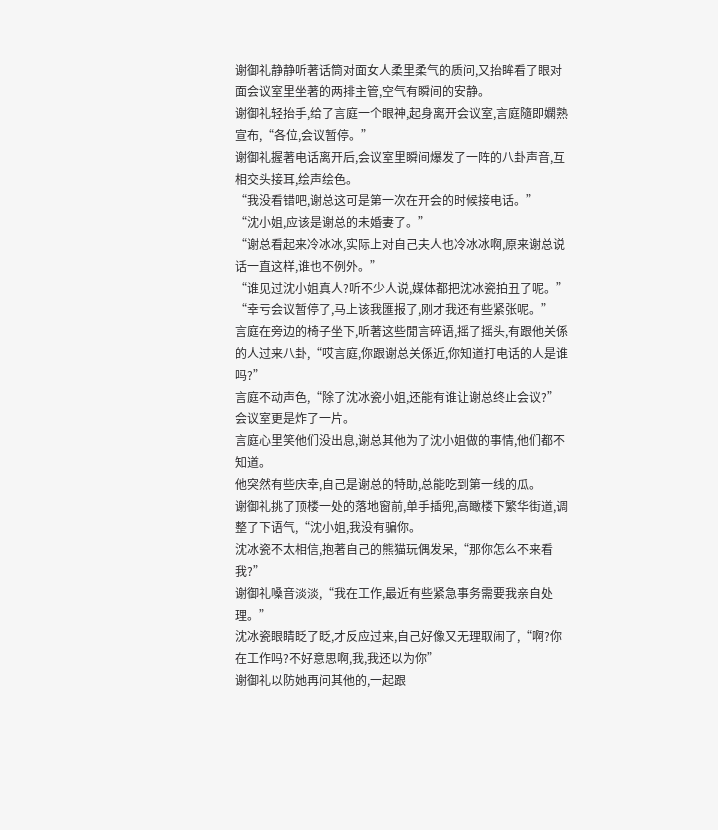谢御礼静静听著话筒对面女人柔里柔气的质问,又抬眸看了眼对面会议室里坐著的两排主管,空气有瞬间的安静。
谢御礼轻抬手,给了言庭一个眼神,起身离开会议室,言庭隨即嫻熟宣布,“各位,会议暂停。”
谢御礼握著电话离开后,会议室里瞬间爆发了一阵的八卦声音,互相交头接耳,绘声绘色。
“我没看错吧,谢总这可是第一次在开会的时候接电话。”
“沈小姐,应该是谢总的未婚妻了。”
“谢总看起来冷冰冰,实际上对自己夫人也冷冰冰啊,原来谢总说话一直这样,谁也不例外。”
“谁见过沈小姐真人?听不少人说,媒体都把沈冰瓷拍丑了呢。”
“幸亏会议暂停了,马上该我匯报了,刚才我还有些紧张呢。”
言庭在旁边的椅子坐下,听著这些閒言碎语,摇了摇头,有跟他关係的人过来八卦,“哎言庭,你跟谢总关係近,你知道打电话的人是谁吗?”
言庭不动声色,“除了沈冰瓷小姐,还能有谁让谢总终止会议?”
会议室更是炸了一片。
言庭心里笑他们没出息,谢总其他为了沈小姐做的事情,他们都不知道。
他突然有些庆幸,自己是谢总的特助,总能吃到第一线的瓜。
谢御礼挑了顶楼一处的落地窗前,单手插兜,高瞰楼下繁华街道,调整了下语气,“沈小姐,我没有骗你。
沈冰瓷不太相信,抱著自己的熊猫玩偶发呆,“那你怎么不来看我?”
谢御礼嗓音淡淡,“我在工作,最近有些紧急事务需要我亲自处理。”
沈冰瓷眼睛眨了眨,才反应过来,自己好像又无理取闹了,“啊?你在工作吗?不好意思啊,我,我还以为你”
谢御礼以防她再问其他的,一起跟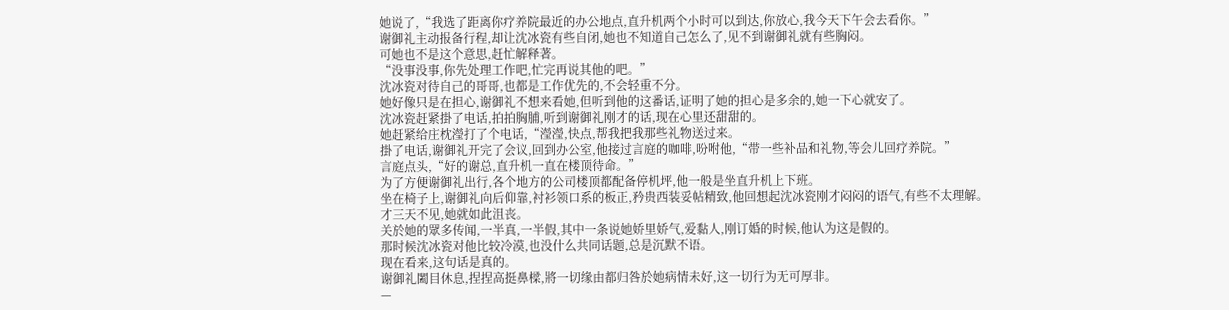她说了,“我选了距离你疗养院最近的办公地点,直升机两个小时可以到达,你放心,我今天下午会去看你。”
谢御礼主动报备行程,却让沈冰瓷有些自闭,她也不知道自己怎么了,见不到谢御礼就有些胸闷。
可她也不是这个意思,赶忙解释著。
“没事没事,你先处理工作吧,忙完再说其他的吧。”
沈冰瓷对待自己的哥哥,也都是工作优先的,不会轻重不分。
她好像只是在担心,谢御礼不想来看她,但听到他的这番话,证明了她的担心是多余的,她一下心就安了。
沈冰瓷赶紧掛了电话,拍拍胸脯,听到谢御礼刚才的话,现在心里还甜甜的。
她赶紧给庄枕瀅打了个电话,“瀅瀅,快点,帮我把我那些礼物送过来。
掛了电话,谢御礼开完了会议,回到办公室,他接过言庭的咖啡,吩咐他,“带一些补品和礼物,等会儿回疗养院。”
言庭点头,“好的谢总,直升机一直在楼顶待命。”
为了方便谢御礼出行,各个地方的公司楼顶都配备停机坪,他一般是坐直升机上下班。
坐在椅子上,谢御礼向后仰靠,衬衫领口系的板正,矜贵西装妥帖精致,他回想起沈冰瓷刚才闷闷的语气,有些不太理解。
才三天不见,她就如此沮丧。
关於她的眾多传闻,一半真,一半假,其中一条说她娇里娇气,爱黏人,刚订婚的时候,他认为这是假的。
那时候沈冰瓷对他比较冷漠,也没什么共同话题,总是沉默不语。
现在看来,这句话是真的。
谢御礼闔目休息,捏捏高挺鼻樑,將一切缘由都归咎於她病情未好,这一切行为无可厚非。
—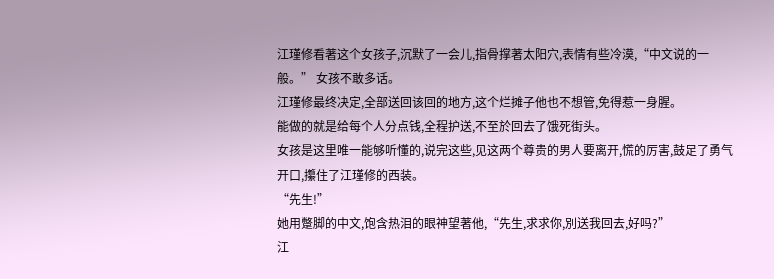江瑾修看著这个女孩子,沉默了一会儿,指骨撑著太阳穴,表情有些冷漠,“中文说的一般。” 女孩不敢多话。
江瑾修最终决定,全部送回该回的地方,这个烂摊子他也不想管,免得惹一身腥。
能做的就是给每个人分点钱,全程护送,不至於回去了饿死街头。
女孩是这里唯一能够听懂的,说完这些,见这两个尊贵的男人要离开,慌的厉害,鼓足了勇气开口,攥住了江瑾修的西装。
“先生!”
她用蹩脚的中文,饱含热泪的眼神望著他,“先生,求求你,別送我回去,好吗?”
江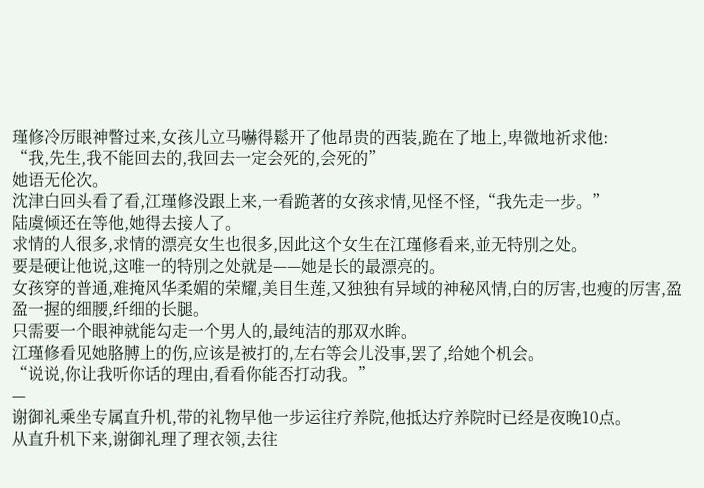瑾修冷厉眼神瞥过来,女孩儿立马嚇得鬆开了他昂贵的西装,跪在了地上,卑微地祈求他:
“我,先生,我不能回去的,我回去一定会死的,会死的”
她语无伦次。
沈津白回头看了看,江瑾修没跟上来,一看跪著的女孩求情,见怪不怪,“我先走一步。”
陆虞倾还在等他,她得去接人了。
求情的人很多,求情的漂亮女生也很多,因此这个女生在江瑾修看来,並无特別之处。
要是硬让他说,这唯一的特別之处就是——她是长的最漂亮的。
女孩穿的普通,难掩风华柔媚的荣耀,美目生莲,又独独有异域的神秘风情,白的厉害,也瘦的厉害,盈盈一握的细腰,纤细的长腿。
只需要一个眼神就能勾走一个男人的,最纯洁的那双水眸。
江瑾修看见她胳膊上的伤,应该是被打的,左右等会儿没事,罢了,给她个机会。
“说说,你让我听你话的理由,看看你能否打动我。”
—
谢御礼乘坐专属直升机,带的礼物早他一步运往疗养院,他抵达疗养院时已经是夜晚10点。
从直升机下来,谢御礼理了理衣领,去往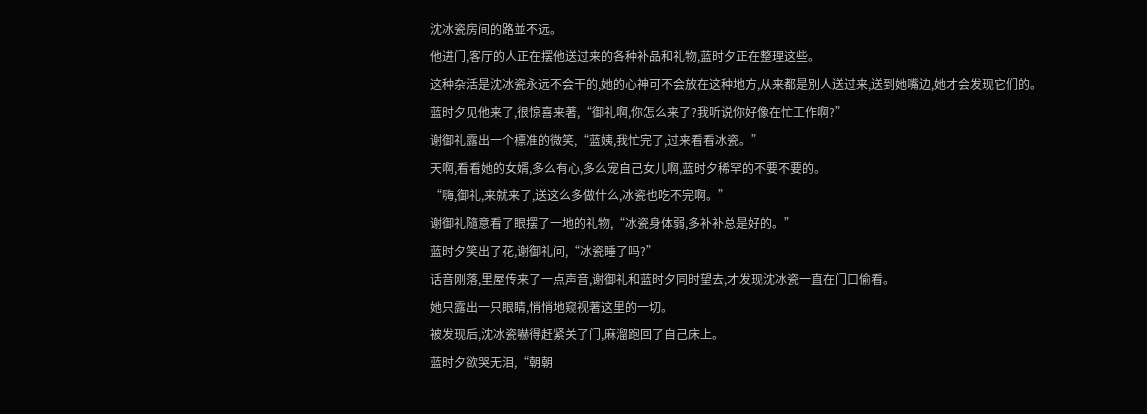沈冰瓷房间的路並不远。
他进门,客厅的人正在摆他送过来的各种补品和礼物,蓝时夕正在整理这些。
这种杂活是沈冰瓷永远不会干的,她的心神可不会放在这种地方,从来都是別人送过来,送到她嘴边,她才会发现它们的。
蓝时夕见他来了,很惊喜来著,“御礼啊,你怎么来了?我听说你好像在忙工作啊?”
谢御礼露出一个標准的微笑,“蓝姨,我忙完了,过来看看冰瓷。”
天啊,看看她的女婿,多么有心,多么宠自己女儿啊,蓝时夕稀罕的不要不要的。
“嗨,御礼,来就来了,送这么多做什么,冰瓷也吃不完啊。”
谢御礼隨意看了眼摆了一地的礼物,“冰瓷身体弱,多补补总是好的。”
蓝时夕笑出了花,谢御礼问,“冰瓷睡了吗?”
话音刚落,里屋传来了一点声音,谢御礼和蓝时夕同时望去,才发现沈冰瓷一直在门口偷看。
她只露出一只眼睛,悄悄地窥视著这里的一切。
被发现后,沈冰瓷嚇得赶紧关了门,麻溜跑回了自己床上。
蓝时夕欲哭无泪,“朝朝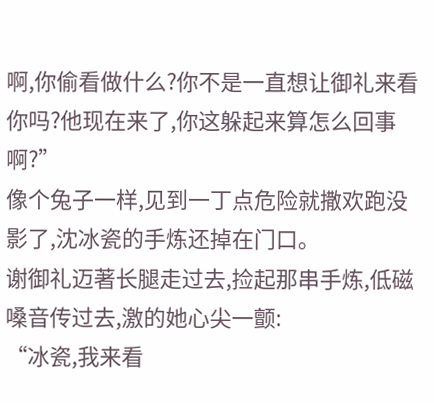啊,你偷看做什么?你不是一直想让御礼来看你吗?他现在来了,你这躲起来算怎么回事啊?”
像个兔子一样,见到一丁点危险就撒欢跑没影了,沈冰瓷的手炼还掉在门口。
谢御礼迈著长腿走过去,捡起那串手炼,低磁嗓音传过去,激的她心尖一颤:
“冰瓷,我来看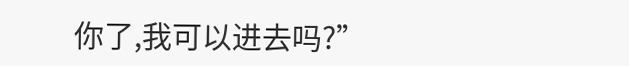你了,我可以进去吗?”